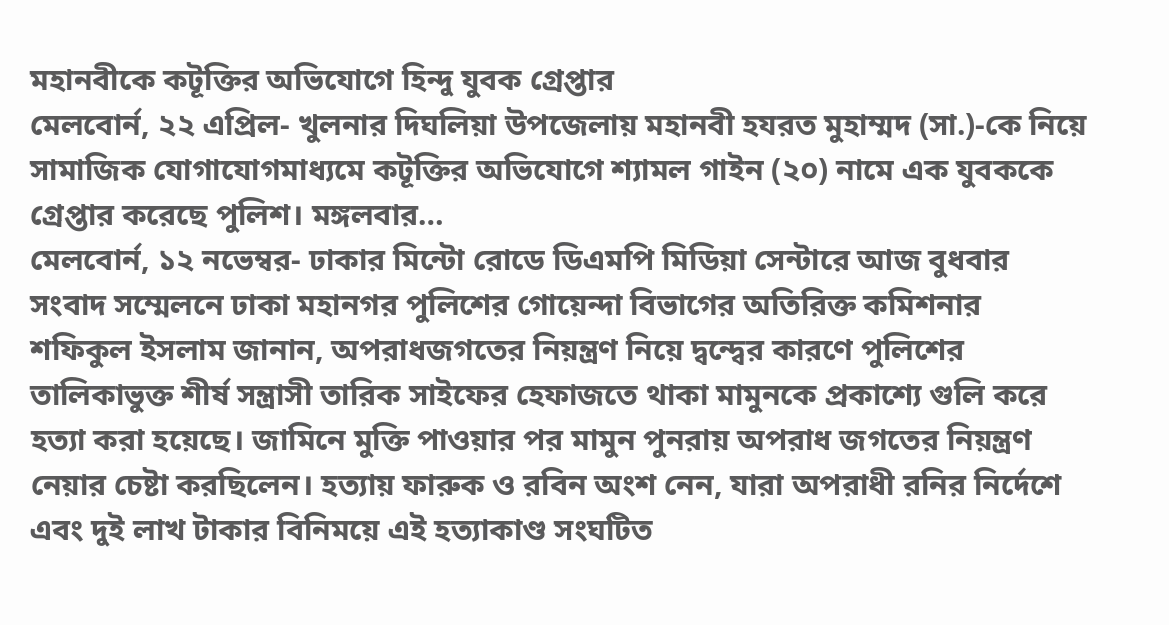মহানবীকে কটূক্তির অভিযোগে হিন্দু যুবক গ্রেপ্তার
মেলবোর্ন, ২২ এপ্রিল- খুলনার দিঘলিয়া উপজেলায় মহানবী হযরত মুহাম্মদ (সা.)-কে নিয়ে সামাজিক যোগাযোগমাধ্যমে কটূক্তির অভিযোগে শ্যামল গাইন (২০) নামে এক যুবককে গ্রেপ্তার করেছে পুলিশ। মঙ্গলবার…
মেলবোর্ন, ১২ নভেম্বর- ঢাকার মিন্টো রোডে ডিএমপি মিডিয়া সেন্টারে আজ বুধবার সংবাদ সম্মেলনে ঢাকা মহানগর পুলিশের গোয়েন্দা বিভাগের অতিরিক্ত কমিশনার শফিকুল ইসলাম জানান, অপরাধজগতের নিয়ন্ত্রণ নিয়ে দ্বন্দ্বের কারণে পুলিশের তালিকাভুক্ত শীর্ষ সন্ত্রাসী তারিক সাইফের হেফাজতে থাকা মামুনকে প্রকাশ্যে গুলি করে হত্যা করা হয়েছে। জামিনে মুক্তি পাওয়ার পর মামুন পুনরায় অপরাধ জগতের নিয়ন্ত্রণ নেয়ার চেষ্টা করছিলেন। হত্যায় ফারুক ও রবিন অংশ নেন, যারা অপরাধী রনির নির্দেশে এবং দুই লাখ টাকার বিনিময়ে এই হত্যাকাণ্ড সংঘটিত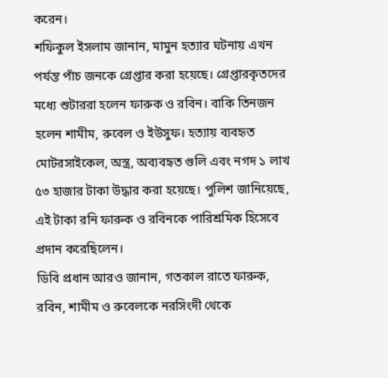করেন।
শফিকুল ইসলাম জানান, মামুন হত্যার ঘটনায় এখন পর্যন্ত পাঁচ জনকে গ্রেপ্তার করা হয়েছে। গ্রেপ্তারকৃতদের মধ্যে শুটাররা হলেন ফারুক ও রবিন। বাকি তিনজন হলেন শামীম, রুবেল ও ইউসুফ। হত্যায় ব্যবহৃত মোটরসাইকেল, অস্ত্র, অব্যবহৃত গুলি এবং নগদ ১ লাখ ৫৩ হাজার টাকা উদ্ধার করা হয়েছে। পুলিশ জানিয়েছে, এই টাকা রনি ফারুক ও রবিনকে পারিশ্রমিক হিসেবে প্রদান করেছিলেন।
ডিবি প্রধান আরও জানান, গতকাল রাতে ফারুক, রবিন, শামীম ও রুবেলকে নরসিংদী থেকে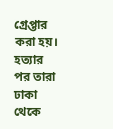গ্রেপ্তার করা হয়। হত্যার পর তারা ঢাকা থেকে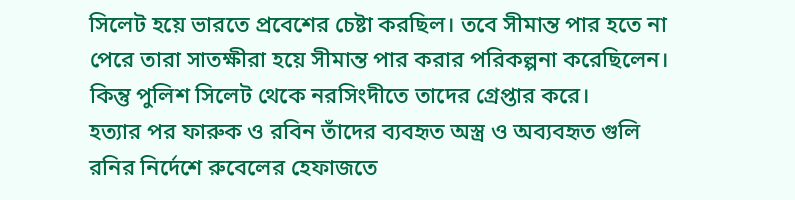সিলেট হয়ে ভারতে প্রবেশের চেষ্টা করছিল। তবে সীমান্ত পার হতে না পেরে তারা সাতক্ষীরা হয়ে সীমান্ত পার করার পরিকল্পনা করেছিলেন। কিন্তু পুলিশ সিলেট থেকে নরসিংদীতে তাদের গ্রেপ্তার করে।
হত্যার পর ফারুক ও রবিন তাঁদের ব্যবহৃত অস্ত্র ও অব্যবহৃত গুলি রনির নির্দেশে রুবেলের হেফাজতে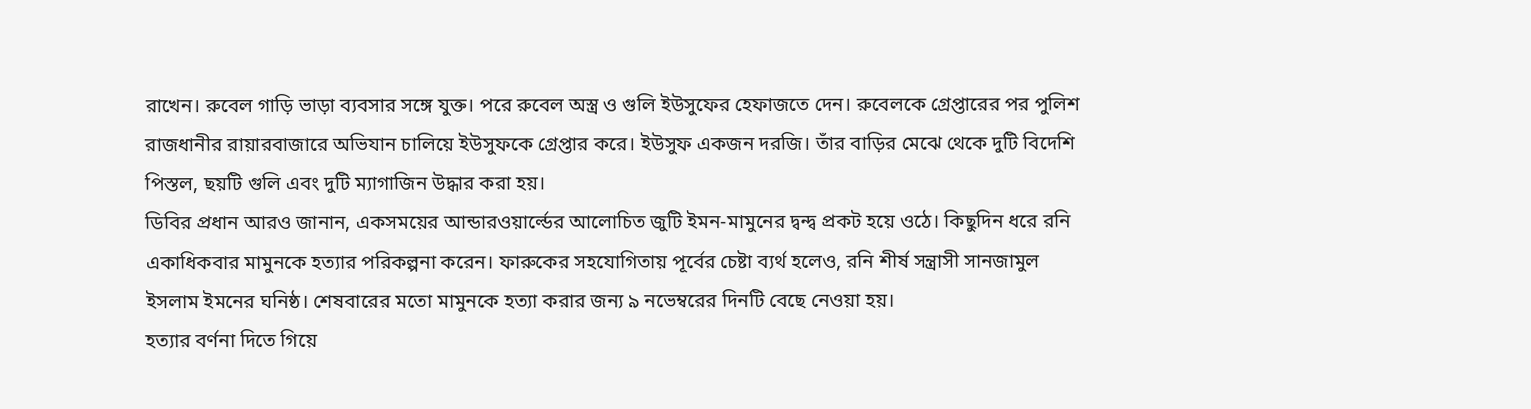রাখেন। রুবেল গাড়ি ভাড়া ব্যবসার সঙ্গে যুক্ত। পরে রুবেল অস্ত্র ও গুলি ইউসুফের হেফাজতে দেন। রুবেলকে গ্রেপ্তারের পর পুলিশ রাজধানীর রায়ারবাজারে অভিযান চালিয়ে ইউসুফকে গ্রেপ্তার করে। ইউসুফ একজন দরজি। তাঁর বাড়ির মেঝে থেকে দুটি বিদেশি পিস্তল, ছয়টি গুলি এবং দুটি ম্যাগাজিন উদ্ধার করা হয়।
ডিবির প্রধান আরও জানান, একসময়ের আন্ডারওয়ার্ল্ডের আলোচিত জুটি ইমন-মামুনের দ্বন্দ্ব প্রকট হয়ে ওঠে। কিছুদিন ধরে রনি একাধিকবার মামুনকে হত্যার পরিকল্পনা করেন। ফারুকের সহযোগিতায় পূর্বের চেষ্টা ব্যর্থ হলেও, রনি শীর্ষ সন্ত্রাসী সানজামুল ইসলাম ইমনের ঘনিষ্ঠ। শেষবারের মতো মামুনকে হত্যা করার জন্য ৯ নভেম্বরের দিনটি বেছে নেওয়া হয়।
হত্যার বর্ণনা দিতে গিয়ে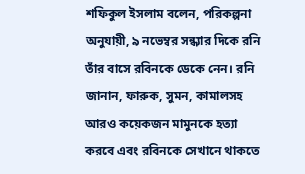শফিকুল ইসলাম বলেন, পরিকল্পনা অনুযায়ী, ৯ নভেম্বর সন্ধ্যার দিকে রনি তাঁর বাসে রবিনকে ডেকে নেন। রনি জানান, ফারুক, সুমন, কামালসহ আরও কয়েকজন মামুনকে হত্যা করবে এবং রবিনকে সেখানে থাকতে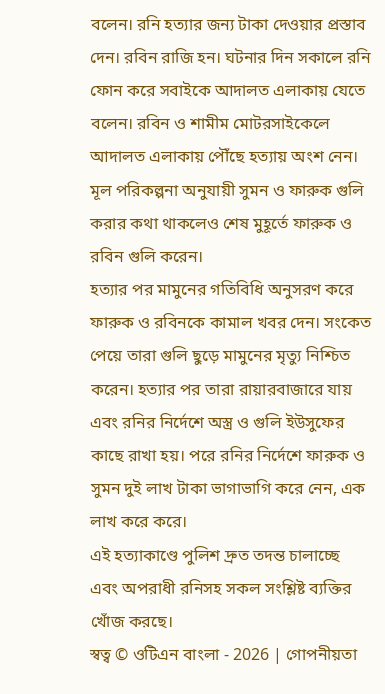বলেন। রনি হত্যার জন্য টাকা দেওয়ার প্রস্তাব দেন। রবিন রাজি হন। ঘটনার দিন সকালে রনি ফোন করে সবাইকে আদালত এলাকায় যেতে বলেন। রবিন ও শামীম মোটরসাইকেলে আদালত এলাকায় পৌঁছে হত্যায় অংশ নেন। মূল পরিকল্পনা অনুযায়ী সুমন ও ফারুক গুলি করার কথা থাকলেও শেষ মুহূর্তে ফারুক ও রবিন গুলি করেন।
হত্যার পর মামুনের গতিবিধি অনুসরণ করে ফারুক ও রবিনকে কামাল খবর দেন। সংকেত পেয়ে তারা গুলি ছুড়ে মামুনের মৃত্যু নিশ্চিত করেন। হত্যার পর তারা রায়ারবাজারে যায় এবং রনির নির্দেশে অস্ত্র ও গুলি ইউসুফের কাছে রাখা হয়। পরে রনির নির্দেশে ফারুক ও সুমন দুই লাখ টাকা ভাগাভাগি করে নেন, এক লাখ করে করে।
এই হত্যাকাণ্ডে পুলিশ দ্রুত তদন্ত চালাচ্ছে এবং অপরাধী রনিসহ সকল সংশ্লিষ্ট ব্যক্তির খোঁজ করছে।
স্বত্ব © ওটিএন বাংলা - 2026 | গোপনীয়তা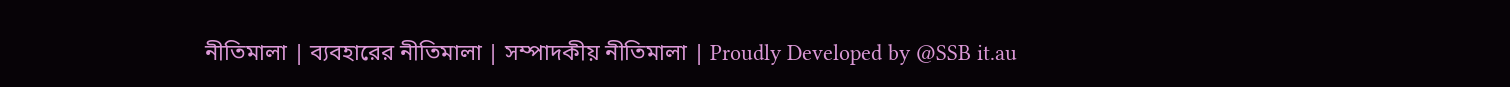নীতিমালা | ব্যবহারের নীতিমালা | সম্পাদকীয় নীতিমালা | Proudly Developed by @SSB it.au